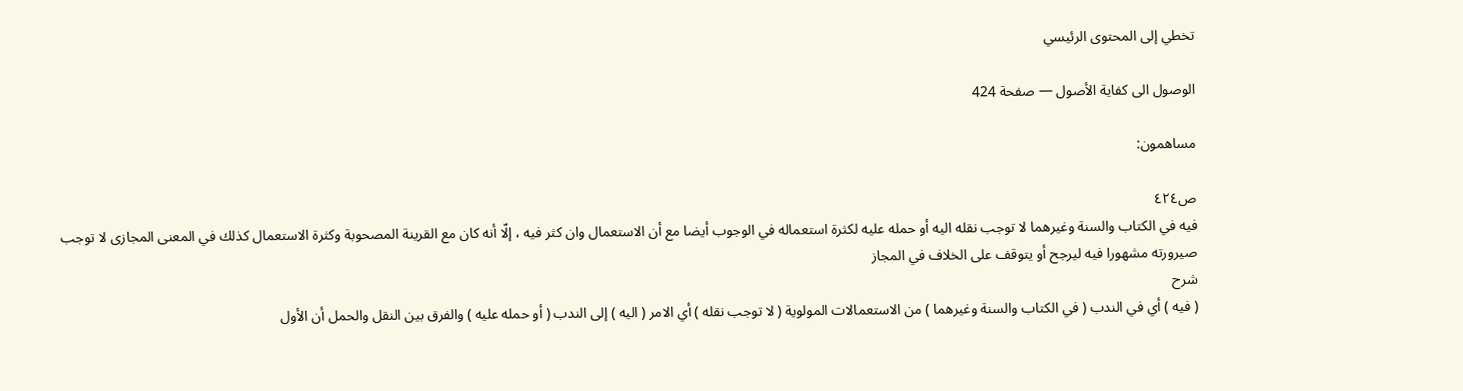تخطي إلى المحتوى الرئيسي

الوصول الى كفاية الأصول — صفحة 424

مساهمون:

ص٤٢٤
فيه في الكتاب والسنة وغيرهما لا توجب نقله اليه أو حمله عليه لكثرة استعماله في الوجوب أيضا مع أن الاستعمال وان كثر فيه ، إلّا أنه كان مع القرينة المصحوبة وكثرة الاستعمال كذلك في المعنى المجازى لا توجب صيرورته مشهورا فيه ليرجح أو يتوقف على الخلاف في المجاز
شرح
( فيه ) أي في الندب ( في الكتاب والسنة وغيرهما ) من الاستعمالات المولوية ( لا توجب نقله ) أي الامر ( اليه ) إلى الندب ( أو حمله عليه ) والفرق بين النقل والحمل أن الأول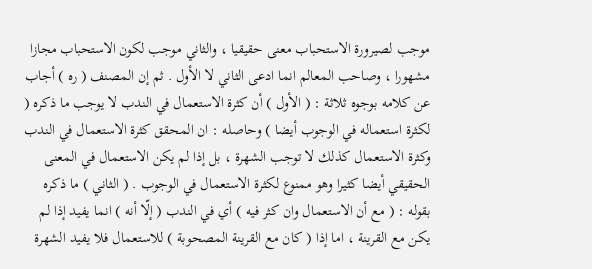موجب لصيرورة الاستحباب معنى حقيقيا ، والثاني موجب لكون الاستحباب مجازا مشهورا ، وصاحب المعالم انما ادعى الثاني لا الأول . ثم إن المصنف ( ره ) أجاب عن كلامه بوجوه ثلاثة : ( الأول ) أن كثرة الاستعمال في الندب لا يوجب ما ذكره ( لكثرة استعماله في الوجوب أيضا ) وحاصله : ان المحقق كثرة الاستعمال في الندب وكثرة الاستعمال كذلك لا توجب الشهرة ، بل إذا لم يكن الاستعمال في المعنى الحقيقي أيضا كثيرا وهو ممنوع لكثرة الاستعمال في الوجوب . ( الثاني ) ما ذكره بقوله : ( مع أن الاستعمال وان كثر فيه ) أي في الندب ( إلّا أنه ) انما يفيد إذا لم يكن مع القرينة ، اما إذا ( كان مع القرينة المصحوبة ) للاستعمال فلا يفيد الشهرة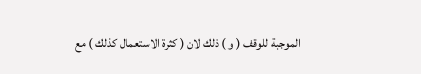الموجبة للوقف ( و ) ذلك لان ( كثرة الاستعمال كذلك ) مع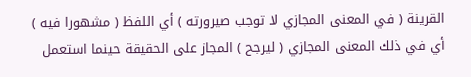القرينة ( في المعنى المجازي لا توجب صيرورته ) أي اللفظ ( مشهورا فيه ) أي في ذلك المعنى المجازي ( ليرجح ) المجاز على الحقيقة حينما استعمل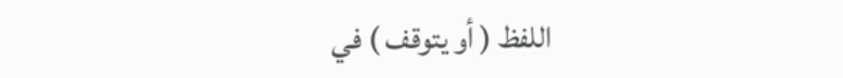اللفظ ( أو يتوقف ) في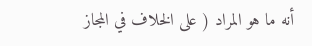أنه ما هو المراد ( على الخلاف في المجاز